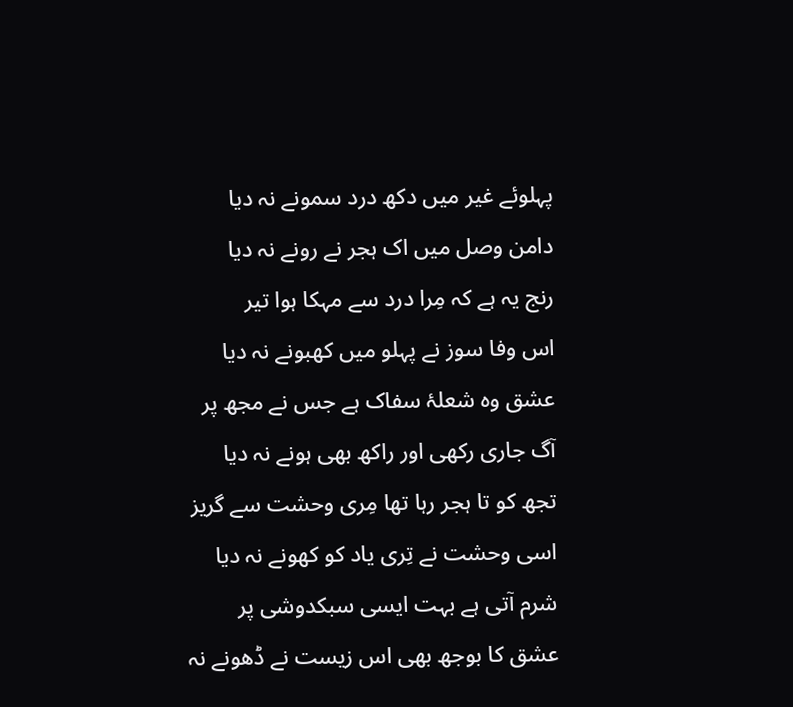پہلوئے غیر میں دکھ درد سمونے نہ دیا
دامن وصل میں اک ہجر نے رونے نہ دیا
رنج یہ ہے کہ مِرا درد سے مہکا ہوا تیر
اس وفا سوز نے پہلو میں کھبونے نہ دیا
عشق وہ شعلۂ سفاک ہے جس نے مجھ پر
آگ جاری رکھی اور راکھ بھی ہونے نہ دیا
تجھ کو تا ہجر رہا تھا مِری وحشت سے گریز
اسی وحشت نے تِری یاد کو کھونے نہ دیا
شرم آتی ہے بہت ایسی سبکدوشی پر
عشق کا بوجھ بھی اس زیست نے ڈھونے نہ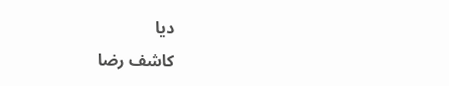دیا
کاشف رضا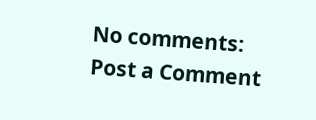No comments:
Post a Comment